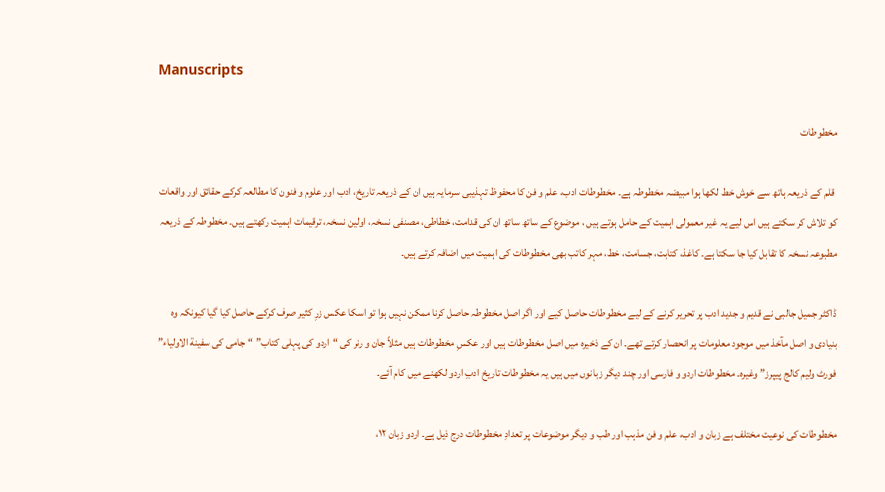Manuscripts

مخطوطات

 قلم کے ذریعہ ہاتھ سے خوش خط لکھا ہوا مبیضہ مخطوطہ ہے۔ مخطوطات ادب، علم و فن کا محفوظ تہذیبی سرمایہ ہیں ان کے ذریعہ تاریخ، ادب اور علوم و فنون کا مطالعہ کرکے حقائق اور واقعات کو تلاش کر سکتے ہیں اس لیے یہ غیر معمولی اہمیت کے حامل ہوتے ہیں ، موضوع کے ساتھ ساتھ ان کی قدامت، خطاطی، مصنفی نسخہ، اولین نسخہ، ترقیمات اہمیت رکھتے ہیں۔ مخطوطہ کے ذریعہ مطبوعہ نسخہ کا تقابل کیا جا سکتا ہے۔ کاغذ، کتابت، جسامت، خط، مہر کاتب بھی مخطوطات کی اہمیت میں اضافہ کرتے ہیں۔

ڈاکٹر جمیل جالبی نے قدیم و جدید ادب پر تحریر کرنے کے لیے مخطوطات حاصل کیے اور اگر اصل مخطوطہ حاصل کرنا ممکن نہیں ہوا تو اسکا عکس زرِ کثیر صرف کرکے حاصل کیا گیا کیونکہ وہ بنیادی و اصل مآخذ میں موجود معلومات پر انحصار کرتے تھے۔ ان کے ذخیرہ میں اصل مخطوطات ہیں اور عکسِ مخطوطات ہیں مثلاً جان و رنر کی “اردو کی پہلی کتاب” “جامی کی سفینة الاولیاء” فورٹ ولیم کالج پیپرز” وغیرہ۔ مخطوطات اردو و فارسی اور چند دیگر زبانوں میں ہیں یہ مخطوطات تاریخ ادبِ اردو لکھنے میں کام آئے۔

مخطوطات کی نوعیت مختلف ہے زبان و ادب، علم و فن مذہب اور طب و دیگر موضوعات پر تعدادِ مخطوطات درج ذیل ہے۔ اردو زبان ۱۲،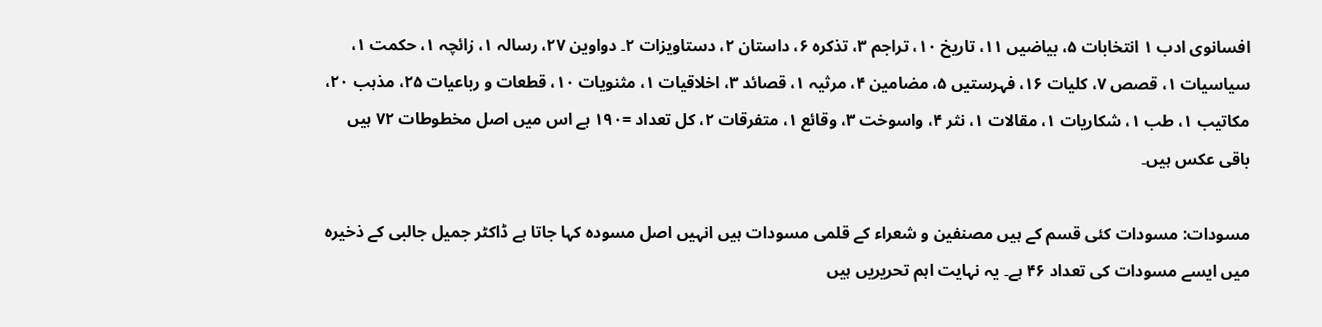افسانوی ادب ۱ انتخابات ۵، بیاضیں ۱۱، تاریخ ۱۰، تراجم ۳، تذکرہ ۶، داستان ۲، دستاویزات ۲۔ دواوین ۲۷، رسالہ ۱، زائچہ ۱، حکمت ۱، سیاسیات ۱، قصص ۷، کلیات ۱۶، فہرستیں ۵، مضامین ۴، مرثیہ ۱، قصائد ۳، اخلاقیات ۱، مثنویات ۱۰، قطعات و رباعیات ۲۵، مذہب ۲۰، مکاتیب ۱، طب ۱، شکاریات ۱، مقالات ۱، نثر ۴، واسوخت ۳، وقائع ۱، متفرقات ۲، کل تعداد =۱۹۰ ہے اس میں اصل مخطوطات ۷۲ ہیں باقی عکس ہیں۔

مسودات: مسودات کئی قسم کے ہیں مصنفین و شعراء کے قلمی مسودات ہیں انہیں اصل مسودہ کہا جاتا ہے ڈاکٹر جمیل جالبی کے ذخیرہ میں ایسے مسودات کی تعداد ۴۶ ہے۔ یہ نہایت اہم تحریریں ہیں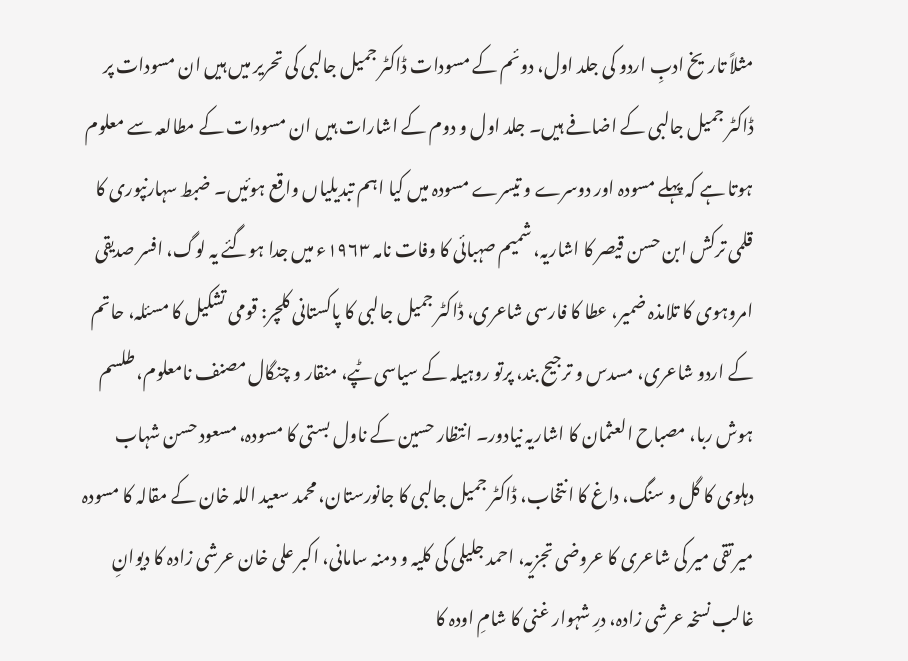مثلاً تاریخ ادبِ اردو کی جلد اول، دوئم کے مسودات ڈاکٹر جمیل جالبی کی تحریر میں ہیں ان مسودات پر ڈاکٹر جمیل جالبی کے اضافے ہیں۔ جلد اول و دوم کے اشارات ہیں ان مسودات کے مطالعہ سے معلوم ہوتا ہے کہ پہلے مسودہ اور دوسرے و تیسرے مسودہ میں کیا اہم تبدیلیاں واقع ہوئیں۔ ضبط سہارنپوری کا قلمی ترکش ابن حسن قیصر کا اشاریہ، شمیم صہبائی کا وفات نامہ ۱۹۶۳ء میں جدا ہوگئے یہ لوگ، افسر صدیقی امروہوی کا تلامذہ ضمیر، عطا کا فارسی شاعری، ڈاکٹر جمیل جالبی کا پاکستانی کلچر: قومی تشکیل کا مسئلہ، حاتم کے اردو شاعری، مسدس و ترجیح بند، پرتو روہیلہ کے سیاسی ٹپے، منقار و چنگال مصنف نامعلوم، طلسم ہوش ربا، مصباح العثمان کا اشاریہ نیادور۔ انتظار حسین کے ناول بستی کا مسودہ، مسعود حسن شہاب دہلوی کا گل و سنگ، داغ کا انتخاب، ڈاکٹر جمیل جالبی کا جانورستان، محمد سعید اللہ خان کے مقالہ کا مسودہ میر تقی میر کی شاعری کا عروضی تجزیہ، احمد جلیلی کی کلیہ و دمنہ سامانی، اکبر علی خان عرشی زادہ کا دیوانِ غالب نسخہ عرشی زادہ، درِ شہوار غنی کا شامِ اودہ کا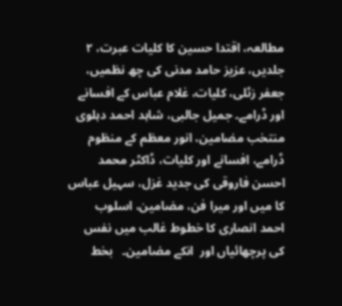مطالعہ، اقتدا حسین کا کلیات عبرت، ۲ جلدیں، عزیز حامد مدنی کی چھ نظمیں، جعفر زٹلی، کلیات، غلام عباس کے افسانے اور ڈرامے۔ جمیل جالبی، شاہد احمد دہلوی منتخب مضامین، انور معظم کے منظوم ڈرامے، افسانے اور کلیات، ڈاکٹر محمد احسن فاروقی کی جدید غزل، سہیل عباس کا میں اور میرا فن، مضامین، اسلوب احمد انصاری کا خطوط غالب میں نفس کی پرچھائیاں اور  انکے مضامین۔   بخط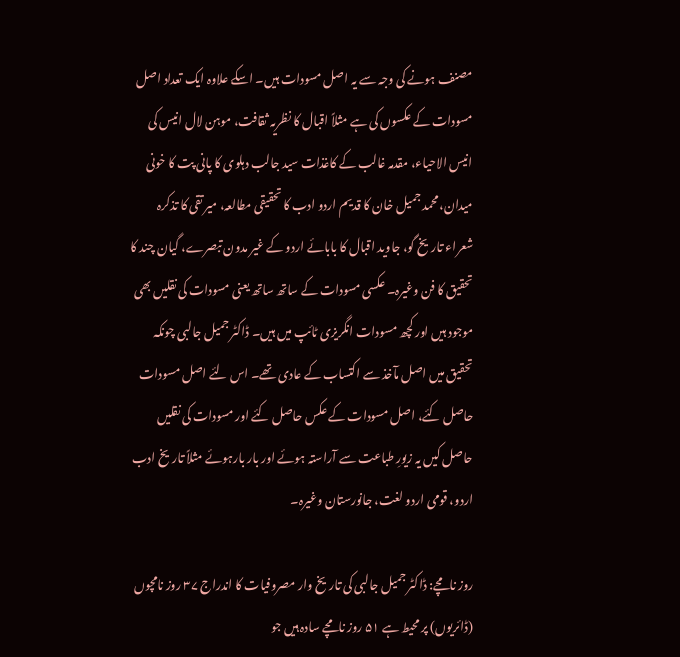مصنف ہونے کی وجہ سے یہ اصل مسودات ہیں۔ اسکے علاوہ ایک تعداد اصل مسودات کے عکسوں کی ہے مثلاً اقبال کا نظریہ ثقافت، موہن لال انیس کی انیس الاحیاء، مقدمہ غالب کے کاغذات سید جالب دہلوی کا پانی پت کا خونی میدان، محمد جمیل خان کا قدیم اردو ادب کا تحقیقی مطالعہ، میر تقی کا تذکرہ شعراء تاریخ گو، جاوید اقبال کا بابائے اردو کے غیر مدون تبصرے، گیان چند کا تحقیق کا فن وغیرہ۔ عکسی مسودات کے ساتھ ساتھ یعنی مسودات کی نقلیں بھی موجود ہیں اور کچھ مسودات انگریزی ٹائپ میں ہیں۔ ڈاکٹر جمیل جالبی چونکہ تحقیق میں اصل مآخذ سے اکتساب کے عادی تھے۔ اس لئے اصل مسودات حاصل کئے، اصل مسودات کے عکس حاصل کئے اور مسودات کی نقلیں حاصل کیں یہ زیورِ طباعت سے آراستہ ہوئے اور بار بارہوئے مثلاً تاریخ ادب اردو، قومی اردو لغت، جانورستان وغیرہ۔

روز نامچے: ڈاکٹر جمیل جالبی کی تاریخ وار مصروفیات کا اندراج ۳۷ روز نامچوں (ڈائریوں) پر محیط ہے ۵۱ روز نامچے سادہ ہیں جو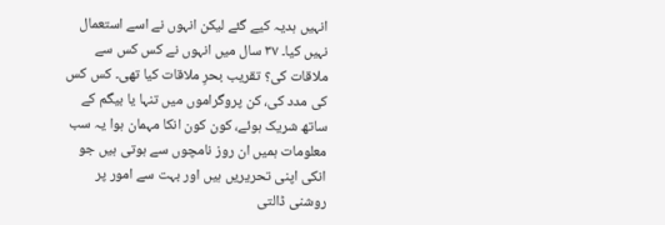انہیں ہدیہ کیے گئے لیکن انہوں نے اسے استعمال نہیں کیا۔ ۳۷ سال میں انہوں نے کس کس سے ملاقات کی؟ تقریب بحرِ ملاقات کیا تھی۔ کس کس کی مدد کی، کن پروگراموں میں تنہا یا بیگم کے ساتھ شریک ہوئے، کون کون انکا مہمان ہوا یہ سب معلومات ہمیں ان روز نامچوں سے ہوتی ہیں جو انکی اپنی تحریریں ہیں اور بہت سے امور پر روشنی ڈالتی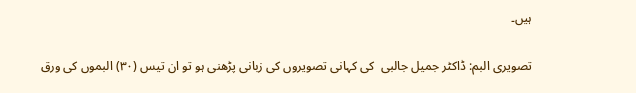ہیں۔

تصویری البم: ڈاکٹر جمیل جالبی  کی کہانی تصویروں کی زبانی پڑھنی ہو تو ان تیس (۳۰) البموں کی ورق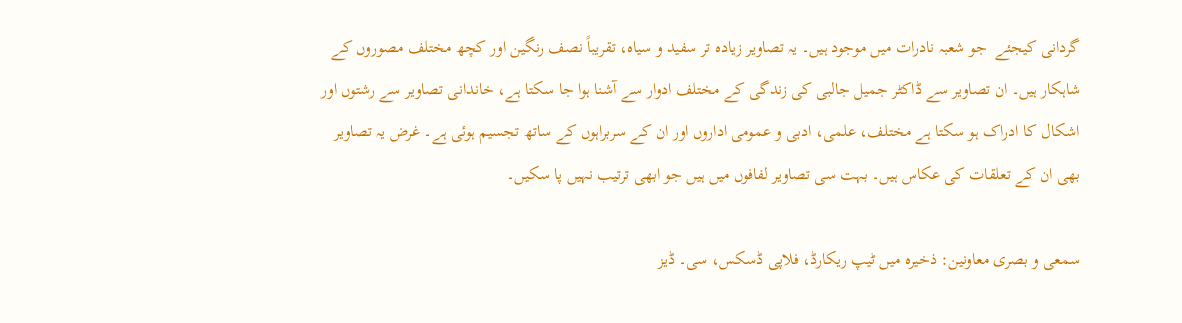گردانی کیجئے  جو شعبہ نادرات میں موجود ہیں۔ یہ تصاویر زیادہ تر سفید و سیاہ، تقریباً نصف رنگین اور کچھ مختلف مصوروں کے شاہکار ہیں۔ ان تصاویر سے ڈاکٹر جمیل جالبی کی زندگی کے مختلف ادوار سے آشنا ہوا جا سکتا ہے، خاندانی تصاویر سے رشتوں اور اشکال کا ادراک ہو سکتا ہے مختلف، علمی، ادبی و عمومی اداروں اور ان کے سربراہوں کے ساتھ تجسیم ہوئی ہے۔ غرض یہ تصاویر بھی ان کے تعلقات کی عکاس ہیں۔ بہت سی تصاویر لفافوں میں ہیں جو ابھی ترتیب نہیں پا سکیں۔

سمعی و بصری معاونین: ذخیرہ میں ٹیپ ریکارڈ، فلاپی ڈسکس، سی۔ ڈیز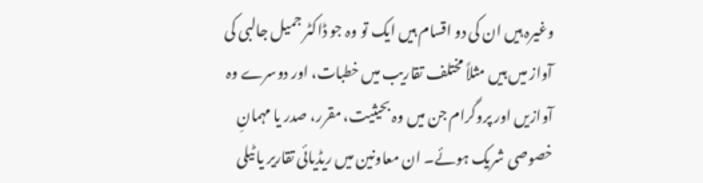وغیرہ ہیں ان کی دو اقسام ہیں ایک تو وہ جو ڈاکٹر جمیل جالبی کی آواز میں ہیں مثلاً مختلف تقاریب میں خطبات، اور دوسرے وہ آوازیں اور پروگرام جن میں وہ بحیثیت، مقرر، صدر یا مہمانِ خصوصی شریک ہوئے۔ ان معاونین میں ریڈیائی تقاریر یا ٹیلی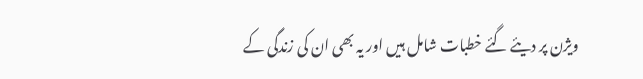ویژن پر دیئے گئے خطبات شامل ہیں اور یہ بھی ان کی زندگی کے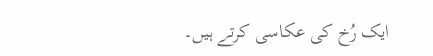ایک رُخ کی عکاسی کرتے ہیں۔